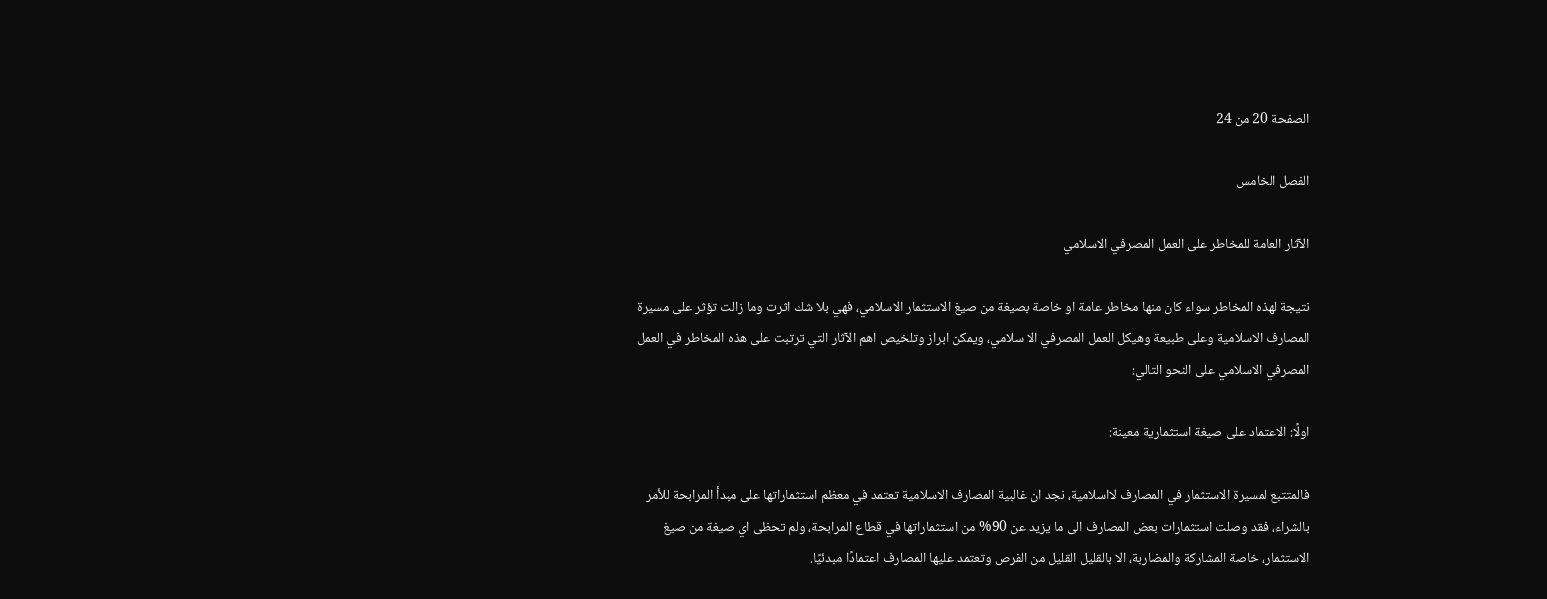الصفحة 20 من 24

الفصل الخامس

الآثار العامة للمخاطر على العمل المصرفي الاسلامي

نتيجة لهذه المخاطر سواء كان منها مخاطر عامة او خاصة بصيغة من صيغ الاستثمار الاسلامي، فهي بلا شك اثرت وما زالت تؤثر على مسيرة المصارف الاسلامية وعلى طبيعة وهيكل العمل المصرفي الا سلامي، ويمكن ابراز وتلخيص اهم الآثار التي ترتبت على هذه المخاطر في العمل المصرفي الاسلامي على النحو التالي:

اولًا: الاعتماد على صيغة استثمارية معينة:

فالمتتبع لمسيرة الاستثمار في المصارف لااسلامية، نجد ان غالبية المصارف الاسلامية تعتمد في معظم استثماراتها على مبدأ المرابحة للأمر بالشراء، فقد وصلت استثمارات بعض المصارف الى ما يزيد عن 90% من استثماراتها في قطاع المرابحة، ولم تحظى اي صيغة من صيغ الاستثمار، خاصة المشاركة والمضاربة، الا بالقليل القليل من الفرص وتعتمد عليها المصارف اعتمادًا مبدئيًا.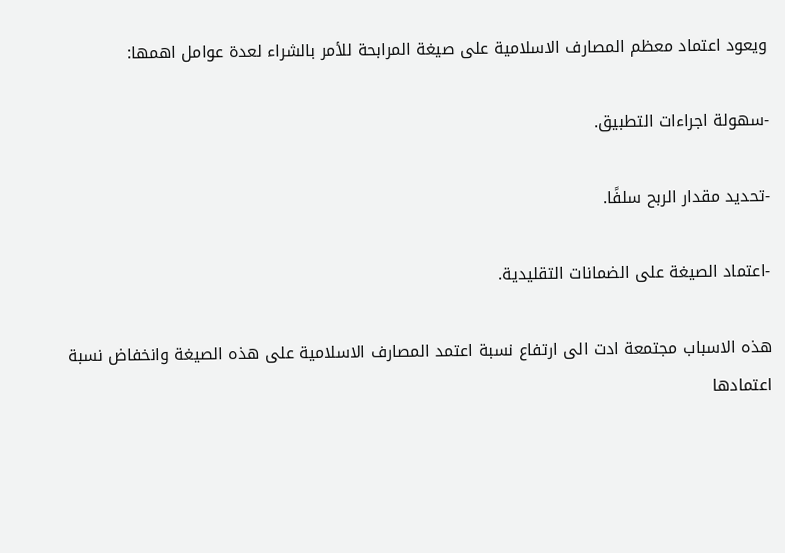ويعود اعتماد معظم المصارف الاسلامية على صيغة المرابحة للأمر بالشراء لعدة عوامل اهمها:

-سهولة اجراءات التطبيق.

-تحديد مقدار الربح سلفًا.

-اعتماد الصيغة على الضمانات التقليدية.

هذه الاسباب مجتمعة ادت الى ارتفاع نسبة اعتمد المصارف الاسلامية على هذه الصيغة وانخفاض نسبة اعتمادها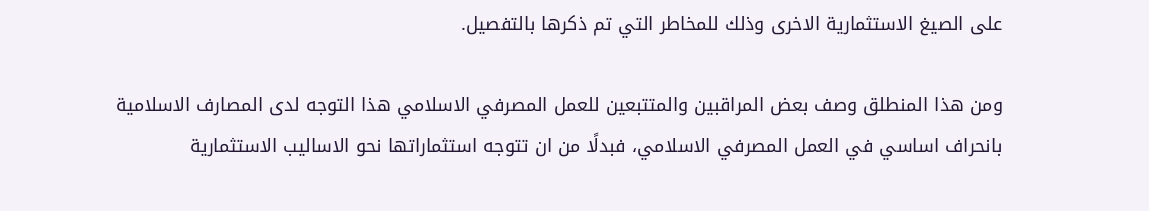على الصيغ الاستثمارية الاخرى وذلك للمخاطر التي تم ذكرها بالتفصيل.

ومن هذا المنطلق وصف بعض المراقبين والمتتبعين للعمل المصرفي الاسلامي هذا التوجه لدى المصارف الاسلامية بانحراف اساسي في العمل المصرفي الاسلامي، فبدلًا من ان تتوجه استثماراتها نحو الاساليب الاستثمارية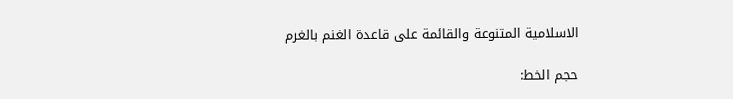الاسلامية المتنوعة والقائمة على قاعدة الغنم بالغرم

حجم الخط: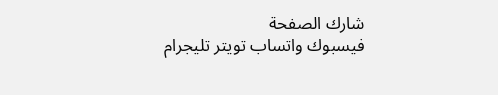شارك الصفحة
فيسبوك واتساب تويتر تليجرام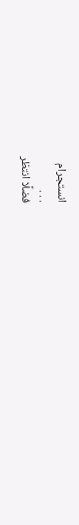انستجرام
. . .
فضلًا انتظر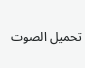تحميل الصوت